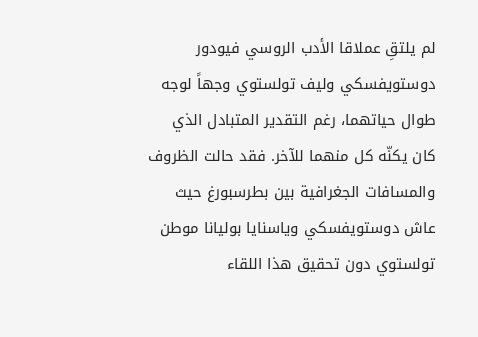لم يلتقِ عملاقا الأدب الروسي فيودور دوستويفسكي وليف تولستوي وجهاً لوجه طوال حياتهما، رغم التقدير المتبادل الذي كان يكنّه كل منهما للآخر. فقد حالت الظروف والمسافات الجغرافية بين بطرسبورغ حيث عاش دوستويفسكي وياسنايا بوليانا موطن تولستوي دون تحقيق هذا اللقاء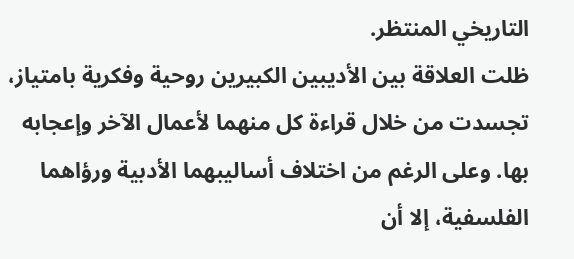التاريخي المنتظر.
ظلت العلاقة بين الأديبين الكبيرين روحية وفكرية بامتياز، تجسدت من خلال قراءة كل منهما لأعمال الآخر وإعجابه بها. وعلى الرغم من اختلاف أساليبهما الأدبية ورؤاهما الفلسفية، إلا أن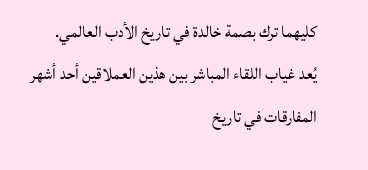كليهما ترك بصمة خالدة في تاريخ الأدب العالمي.
يُعد غياب اللقاء المباشر بين هذين العملاقين أحد أشهر المفارقات في تاريخ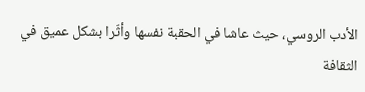الأدب الروسي، حيث عاشا في الحقبة نفسها وأثّرا بشكل عميق في الثقافة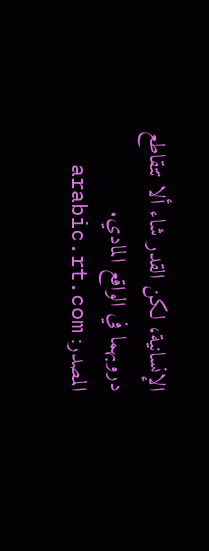الإنسانية، لكن القدر شاء ألا تتقاطع دروبهما في الواقع المادي.
المصدر: arabic.rt.com